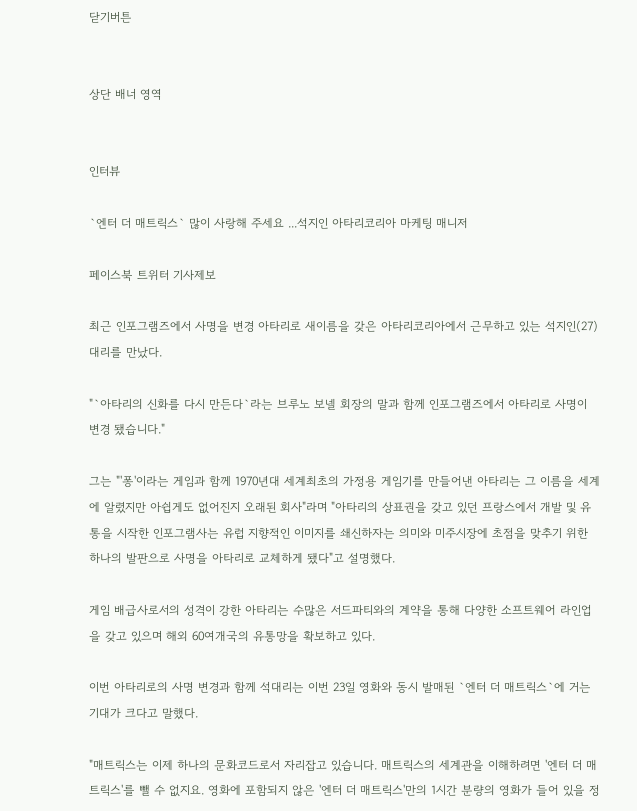닫기버튼


상단 배너 영역


인터뷰

`엔터 더 매트릭스` 많이 사랑해 주세요 ...석지인 아타리코리아 마케팅 매니저

페이스북 트위터 기사제보

최근 인포그램즈에서 사명을 변경 아타리로 새이름을 갖은 아타리코리아에서 근무하고 있는 석지인(27)대리를 만났다.

"`아타리의 신화를 다시 만든다`라는 브루노 보넬 회장의 말과 함께 인포그램즈에서 아타리로 사명이 변경 됐습니다."

그는 "'퐁'이라는 게임과 함께 1970년대 세계최초의 가정용 게임기를 만들어낸 아타리는 그 이름을 세계에 알렸지만 아쉽게도 없어진지 오래된 회사"라며 "아타리의 상표권을 갖고 있던 프랑스에서 개발 및 유통을 시작한 인포그램사는 유럽 지향적인 이미지를 쇄신하자는 의미와 미주시장에 초점을 맞추기 위한 하나의 발판으로 사명을 아타리로 교체하게 됐다"고 설명했다.

게임 배급사로서의 성격이 강한 아타리는 수많은 서드파티와의 계약을 통해 다양한 소프트웨어 라인업을 갖고 있으며 해외 60여개국의 유통망을 확보하고 있다.

이번 아타리로의 사명 변경과 함께 석대리는 이번 23일 영화와 동시 발매된 `엔터 더 매트릭스`에 거는 기대가 크다고 말했다.

"매트릭스는 이제 하나의 문화코드로서 자리잡고 있습니다. 매트릭스의 세계관을 이해하려면 '엔터 더 매트릭스'를 뺄 수 없지요. 영화에 포함되지 않은 '엔터 더 매트릭스'만의 1시간 분량의 영화가 들어 있을 정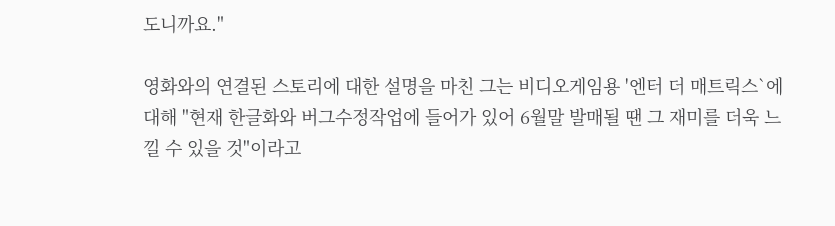도니까요."

영화와의 연결된 스토리에 대한 설명을 마친 그는 비디오게임용 '엔터 더 매트릭스`에 대해 "현재 한글화와 버그수정작업에 들어가 있어 6월말 발매될 땐 그 재미를 더욱 느낄 수 있을 것"이라고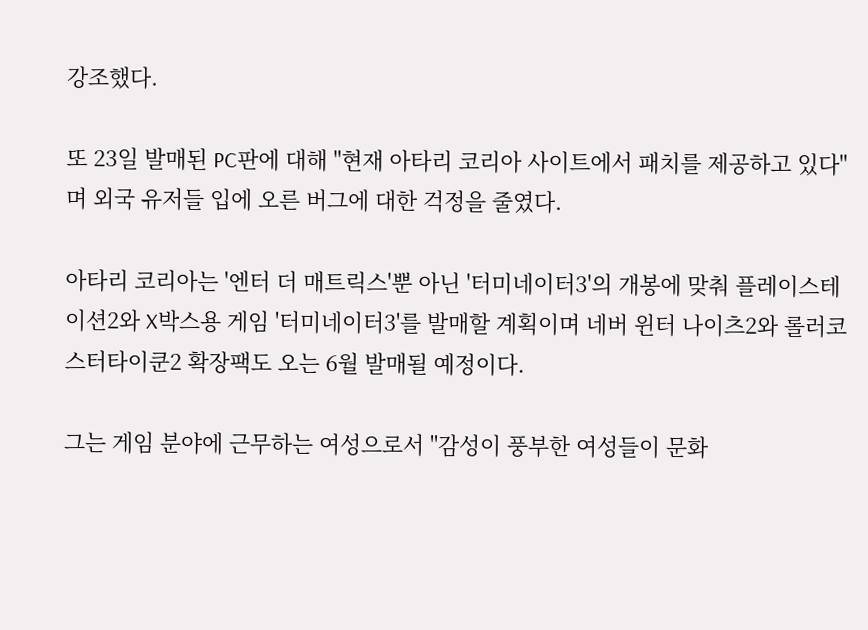강조했다.

또 23일 발매된 PC판에 대해 "현재 아타리 코리아 사이트에서 패치를 제공하고 있다"며 외국 유저들 입에 오른 버그에 대한 걱정을 줄였다.

아타리 코리아는 '엔터 더 매트릭스'뿐 아닌 '터미네이터3'의 개봉에 맞춰 플레이스테이션2와 X박스용 게임 '터미네이터3'를 발매할 계획이며 네버 윈터 나이츠2와 롤러코스터타이쿤2 확장팩도 오는 6월 발매될 예정이다.

그는 게임 분야에 근무하는 여성으로서 "감성이 풍부한 여성들이 문화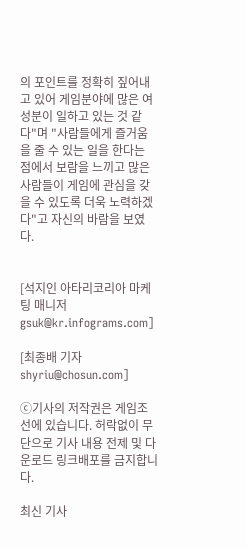의 포인트를 정확히 짚어내고 있어 게임분야에 많은 여성분이 일하고 있는 것 같다"며 "사람들에게 즐거움을 줄 수 있는 일을 한다는 점에서 보람을 느끼고 많은 사람들이 게임에 관심을 갖을 수 있도록 더욱 노력하겠다"고 자신의 바람을 보였다.


[석지인 아타리코리아 마케팅 매니저 gsuk@kr.infograms.com]

[최종배 기자 shyriu@chosun.com]

ⓒ기사의 저작권은 게임조선에 있습니다. 허락없이 무단으로 기사 내용 전제 및 다운로드 링크배포를 금지합니다.

최신 기사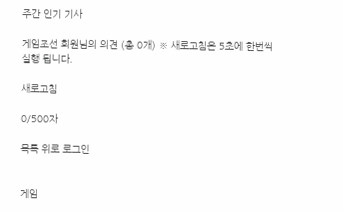주간 인기 기사

게임조선 회원님의 의견 (총 0개) ※ 새로고침은 5초에 한번씩 실행 됩니다.

새로고침

0/500자

목록 위로 로그인


게임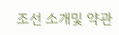조선 소개및 약관